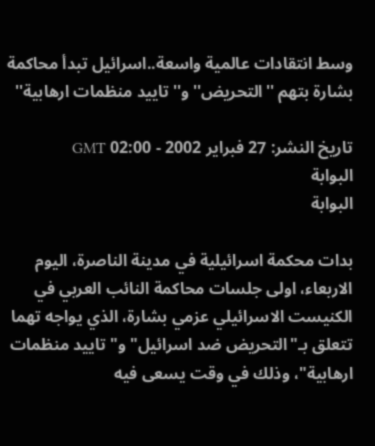وسط انتقادات عالمية واسعة..اسرائيل تبدأ محاكمة بشارة بتهم ''التحريض'' و''تاييد منظمات ارهابية''

تاريخ النشر: 27 فبراير 2002 - 02:00 GMT
البوابة
البوابة

بدات محكمة اسرائيلية في مدينة الناصرة، اليوم الاربعاء، اولى جلسات محاكمة النائب العربي في الكنيست الاسرائيلي عزمي بشارة، الذي يواجه تهما تتعلق بـ"التحريض ضد اسرائيل" و"تاييد منظمات ارهابية"، وذلك في وقت يسعى فيه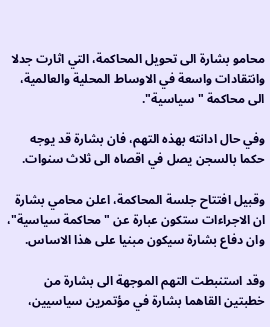محامو بشارة الى تحويل المحاكمة، التي اثارت جدلا وانتقادات واسعة في الاوساط المحلية والعالمية، الى محاكمة "سياسية".

وفي حال ادانته بهذه التهم، فان بشارة قد يوجه حكما بالسجن يصل في اقصاه الى ثلاث سنوات.

وقبيل افتتاح جلسة المحاكمة، اعلن محامي بشارة ان الاجراءات ستكون عبارة عن "محاكمة سياسية"، وان دفاع بشارة سيكون مبنيا على هذا الاساس.

وقد استنبطت التهم الموجهة الى بشارة من خطبتين القاهما بشارة في مؤتمرين سياسيين،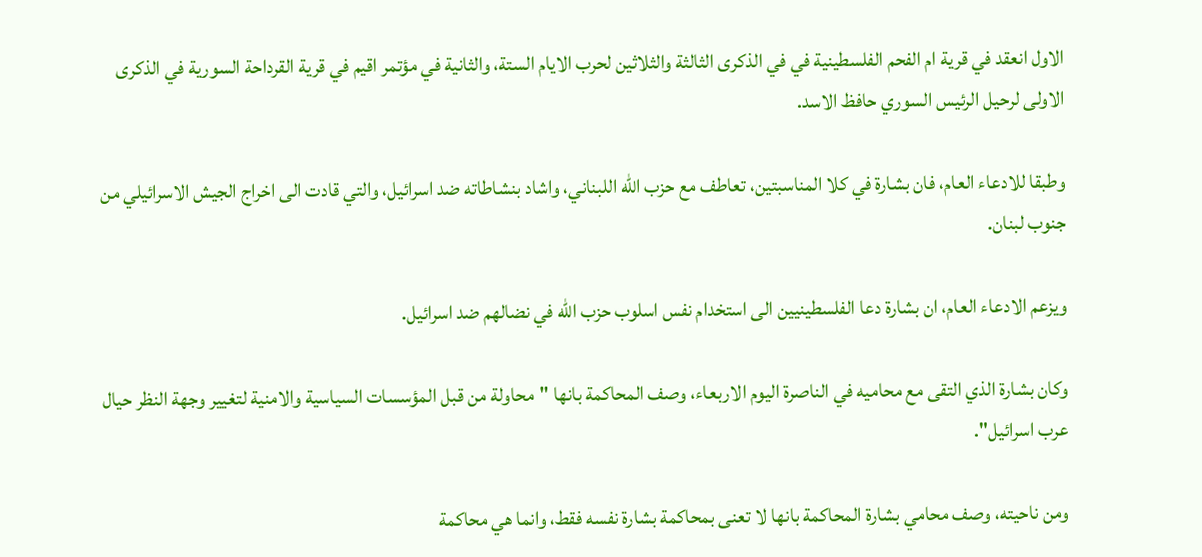الاول انعقد في قرية ام الفحم الفلسطينية في في الذكرى الثالثة والثلاثين لحرب الايام الستة، والثانية في مؤتمر اقيم في قرية القرداحة السورية في الذكرى الاولى لرحيل الرئيس السوري حافظ الاسد.

وطبقا للادعاء العام، فان بشارة في كلا المناسبتين، تعاطف مع حزب الله اللبناني، واشاد بنشاطاته ضد اسرائيل، والتي قادت الى اخراج الجيش الاسرائيلي من جنوب لبنان.

ويزعم الادعاء العام، ان بشارة دعا الفلسطينيين الى استخدام نفس اسلوب حزب الله في نضالهم ضد اسرائيل.

وكان بشارة الذي التقى مع محاميه في الناصرة اليوم الاربعاء، وصف المحاكمة بانها "محاولة من قبل المؤسسات السياسية والامنية لتغيير وجهة النظر حيال عرب اسرائيل".

ومن ناحيته، وصف محامي بشارة المحاكمة بانها لا تعنى بمحاكمة بشارة نفسه فقط، وانما هي محاكمة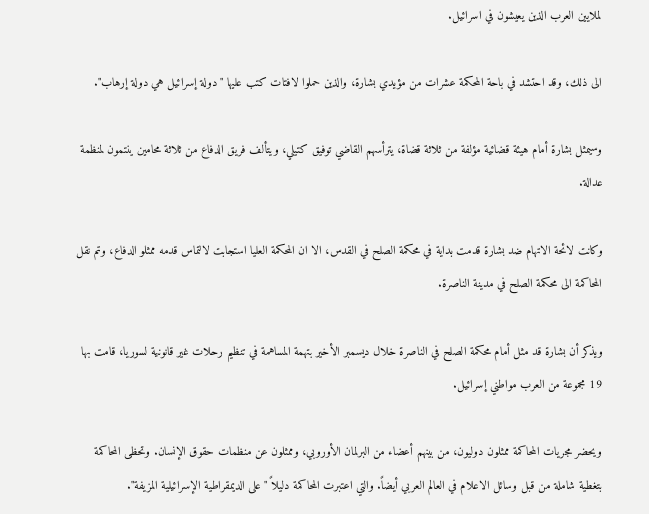لملايين العرب الذين يعيشون في اسرائيل.

الى ذلك، وقد احتشد في باحة المحكمة عشرات من مؤيدي بشارة، والذين حملوا لافتات كتب عليها "دولة إسرائيل هي دولة إرهاب".

وسيمثل بشارة أمام هيئة قضائية مؤلفة من ثلاثة قضاة، يترأسهم القاضي توفيق كتيلي، ويتألف فريق الدفاع من ثلاثة محامين ينتمون لمنظمة عدالة.

وكانت لائحة الاتهام ضد بشارة قدمت بداية في محكمة الصلح في القدس، الا ان المحكمة العليا استجابت لالتماس قدمه ممثلو الدفاع، وتم نقل المحاكمة الى محكمة الصلح في مدينة الناصرة.

ويذكر أن بشارة قد مثل أمام محكمة الصلح في الناصرة خلال ديسمبر الأخير بتهمة المساهمة في تنظيم رحلات غير قانونية لسوريا، قامت بها 19 مجموعة من العرب مواطني إسرائيل.

ويحضر مجريات المحاكمة ممثلون دوليون، من بينهم أعضاء من البرلمان الأوروبي، وممثلون عن منظمات حقوق الإنسان. وتحظى المحاكمة بتغطية شاملة من قبل وسائل الاعلام في العالم العربي أيضاً. والتي اعتبرت المحاكمة دليلاً "على الديمقراطية الإسرائيلية المزيفة".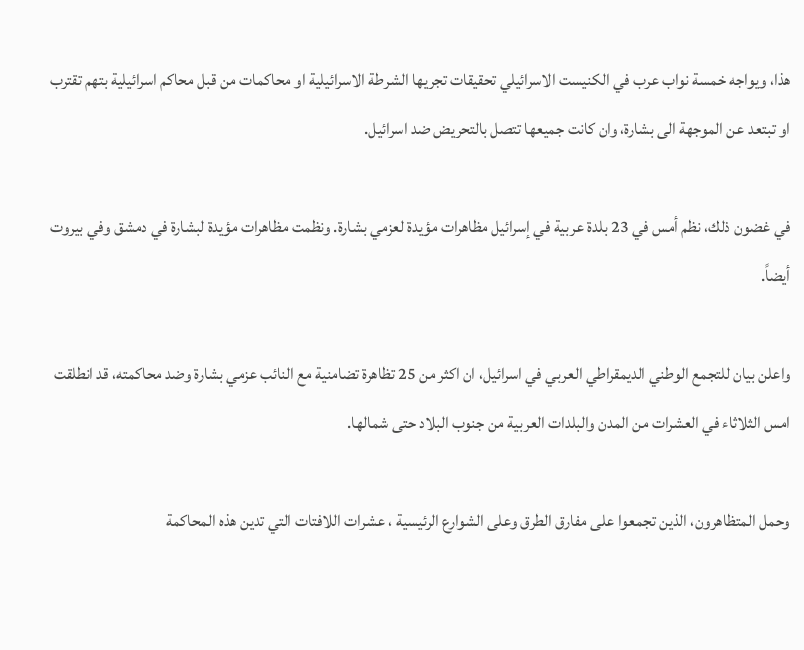هذا، ويواجه خمسة نواب عرب في الكنيست الاسرائيلي تحقيقات تجريها الشرطة الاسرائيلية او محاكمات من قبل محاكم اسرائيلية بتهم تقترب او تبتعد عن الموجهة الى بشارة، وان كانت جميعها تتصل بالتحريض ضد اسرائيل.

في غضون ذلك، نظم أمس في 23 بلدة عربية في إسرائيل مظاهرات مؤيدة لعزمي بشارة. ونظمت مظاهرات مؤيدة لبشارة في دمشق وفي بيروت أيضاً.

واعلن بيان للتجمع الوطني الديمقراطي العربي في اسرائيل، ان اكثر من 25 تظاهرة تضامنية مع النائب عزمي بشارة وضد محاكمته، قد انطلقت امس الثلاثاء في العشرات من المدن والبلدات العربية من جنوب البلاد حتى شمالها.

وحمل المتظاهرون، الذين تجمعوا على مفارق الطرق وعلى الشوارع الرئيسية ، عشرات اللافتات التي تدين هذه المحاكمة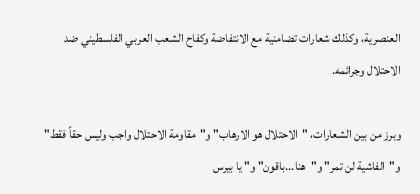العنصرية، وكذلك شعارات تضامنية مع الانتفاضة وكفاح الشعب العربي الفلسطيني ضد الاحتلال وجرائمه.

وبرز من بين الشعارات، "الاحتلال هو الارهاب" و"مقاومة الاحتلال واجب وليس حقاً فقط" و"الفاشية لن تمر" و"هنا...باقون" و" يا بيرس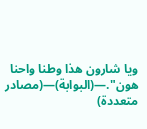ويا شارون هذا وطنا واحنا هون".—(البوابة)—(مصادر متعددة)